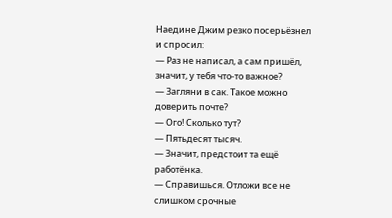Наедине Джим резко посерьёзнел и спросил:
— Раз не написал, а сам пришёл, значит, у тебя что-то важное?
— Загляни в сак. Такое можно доверить почте?
— Ого! Сколько тут?
— Пятьдесят тысяч.
— Значит, предстоит та ещё работёнка.
— Справишься. Отложи все не слишком срочные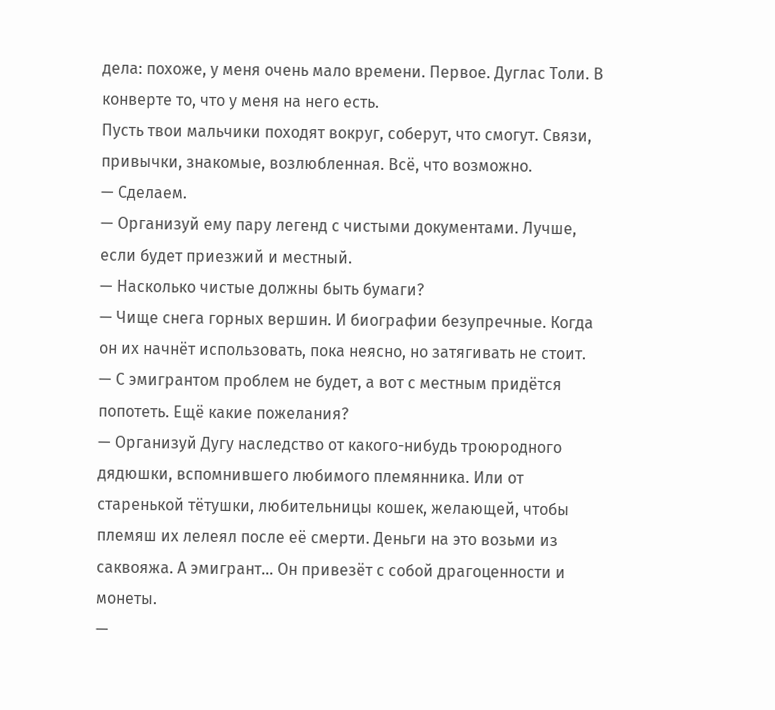дела: похоже, у меня очень мало времени. Первое. Дуглас Толи. В конверте то, что у меня на него есть.
Пусть твои мальчики походят вокруг, соберут, что смогут. Связи, привычки, знакомые, возлюбленная. Всё, что возможно.
— Сделаем.
— Организуй ему пару легенд с чистыми документами. Лучше, если будет приезжий и местный.
— Насколько чистые должны быть бумаги?
— Чище снега горных вершин. И биографии безупречные. Когда он их начнёт использовать, пока неясно, но затягивать не стоит.
— С эмигрантом проблем не будет, а вот с местным придётся попотеть. Ещё какие пожелания?
— Организуй Дугу наследство от какого-нибудь троюродного дядюшки, вспомнившего любимого племянника. Или от старенькой тётушки, любительницы кошек, желающей, чтобы племяш их лелеял после её смерти. Деньги на это возьми из саквояжа. А эмигрант… Он привезёт с собой драгоценности и монеты.
—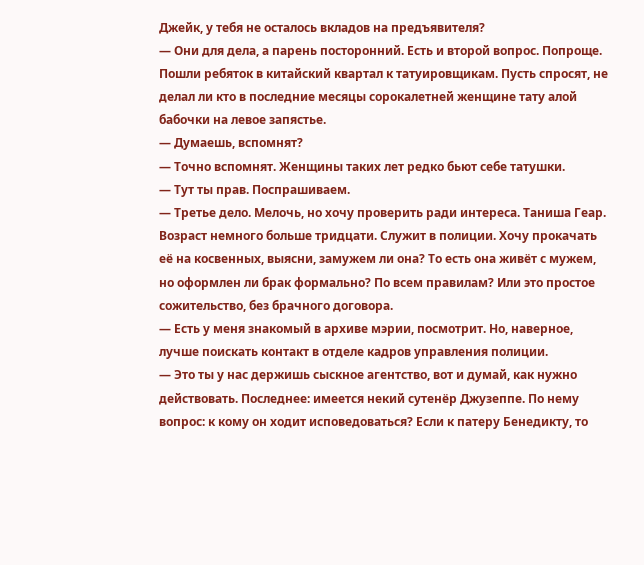Джейк, у тебя не осталось вкладов на предъявителя?
— Они для дела, а парень посторонний. Есть и второй вопрос. Попроще. Пошли ребяток в китайский квартал к татуировщикам. Пусть спросят, не делал ли кто в последние месяцы сорокалетней женщине тату алой бабочки на левое запястье.
— Думаешь, вспомнят?
— Точно вспомнят. Женщины таких лет редко бьют себе татушки.
— Тут ты прав. Поспрашиваем.
— Третье дело. Мелочь, но хочу проверить ради интереса. Таниша Геар. Возраст немного больше тридцати. Служит в полиции. Хочу прокачать её на косвенных, выясни, замужем ли она? То есть она живёт с мужем, но оформлен ли брак формально? По всем правилам? Или это простое сожительство, без брачного договора.
— Есть у меня знакомый в архиве мэрии, посмотрит. Но, наверное, лучше поискать контакт в отделе кадров управления полиции.
— Это ты у нас держишь сыскное агентство, вот и думай, как нужно действовать. Последнее: имеется некий сутенёр Джузеппе. По нему вопрос: к кому он ходит исповедоваться? Если к патеру Бенедикту, то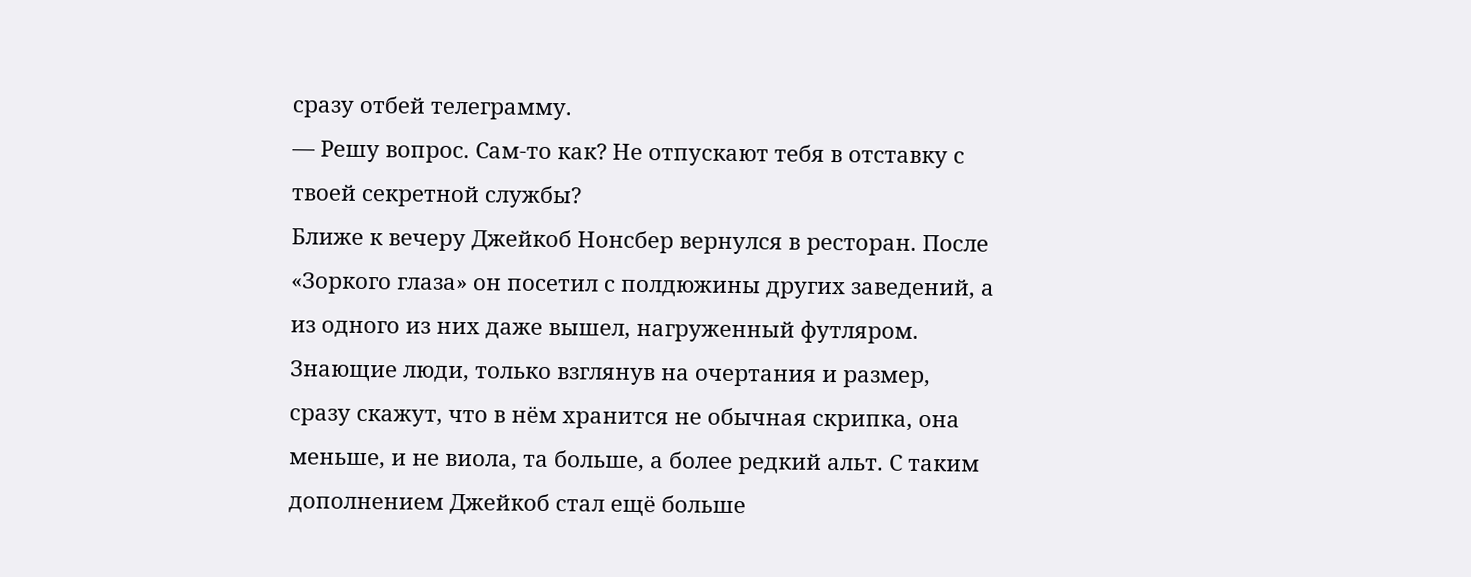сразу отбей телеграмму.
— Решу вопрос. Сам-то как? Не отпускают тебя в отставку с твоей секретной службы?
Ближе к вечеру Джейкоб Нонсбер вернулся в ресторан. После «Зоркого глаза» он посетил с полдюжины других заведений, а из одного из них даже вышел, нагруженный футляром. Знающие люди, только взглянув на очертания и размер, сразу скажут, что в нём хранится не обычная скрипка, она меньше, и не виола, та больше, а более редкий альт. С таким дополнением Джейкоб стал ещё больше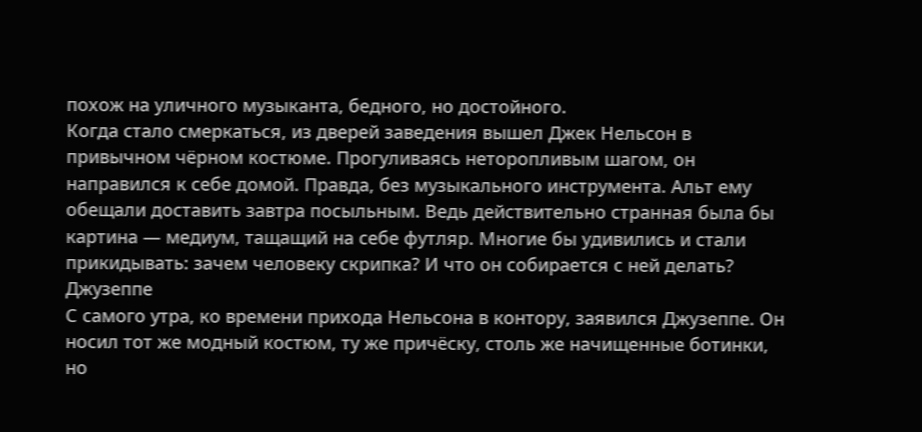похож на уличного музыканта, бедного, но достойного.
Когда стало смеркаться, из дверей заведения вышел Джек Нельсон в привычном чёрном костюме. Прогуливаясь неторопливым шагом, он направился к себе домой. Правда, без музыкального инструмента. Альт ему обещали доставить завтра посыльным. Ведь действительно странная была бы картина — медиум, тащащий на себе футляр. Многие бы удивились и стали прикидывать: зачем человеку скрипка? И что он собирается с ней делать?
Джузеппе
С самого утра, ко времени прихода Нельсона в контору, заявился Джузеппе. Он носил тот же модный костюм, ту же причёску, столь же начищенные ботинки, но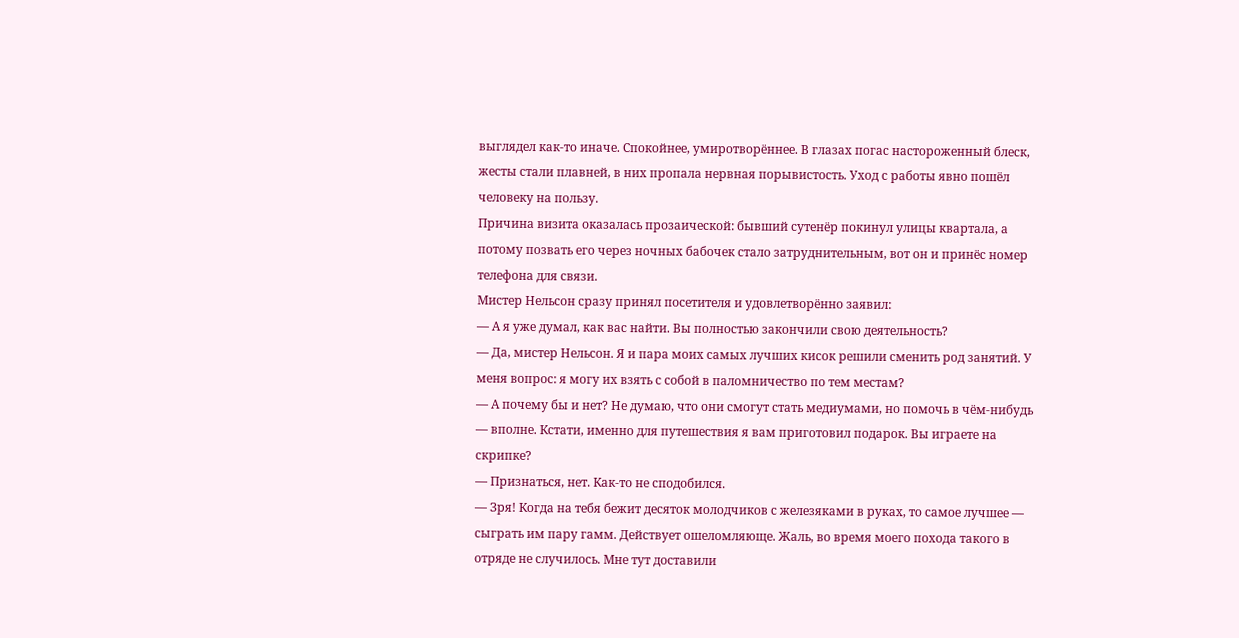выглядел как-то иначе. Спокойнее, умиротворённее. В глазах погас настороженный блеск, жесты стали плавней, в них пропала нервная порывистость. Уход с работы явно пошёл человеку на пользу.
Причина визита оказалась прозаической: бывший сутенёр покинул улицы квартала, а потому позвать его через ночных бабочек стало затруднительным, вот он и принёс номер телефона для связи.
Мистер Нельсон сразу принял посетителя и удовлетворённо заявил:
— А я уже думал, как вас найти. Вы полностью закончили свою деятельность?
— Да, мистер Нельсон. Я и пара моих самых лучших кисок решили сменить род занятий. У меня вопрос: я могу их взять с собой в паломничество по тем местам?
— А почему бы и нет? Не думаю, что они смогут стать медиумами, но помочь в чём-нибудь — вполне. Кстати, именно для путешествия я вам приготовил подарок. Вы играете на скрипке?
— Признаться, нет. Как-то не сподобился.
— Зря! Когда на тебя бежит десяток молодчиков с железяками в руках, то самое лучшее — сыграть им пару гамм. Действует ошеломляюще. Жаль, во время моего похода такого в отряде не случилось. Мне тут доставили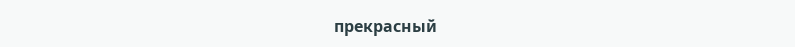прекрасный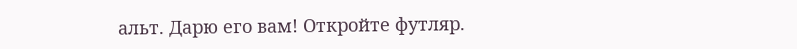альт. Дарю его вам! Откройте футляр.